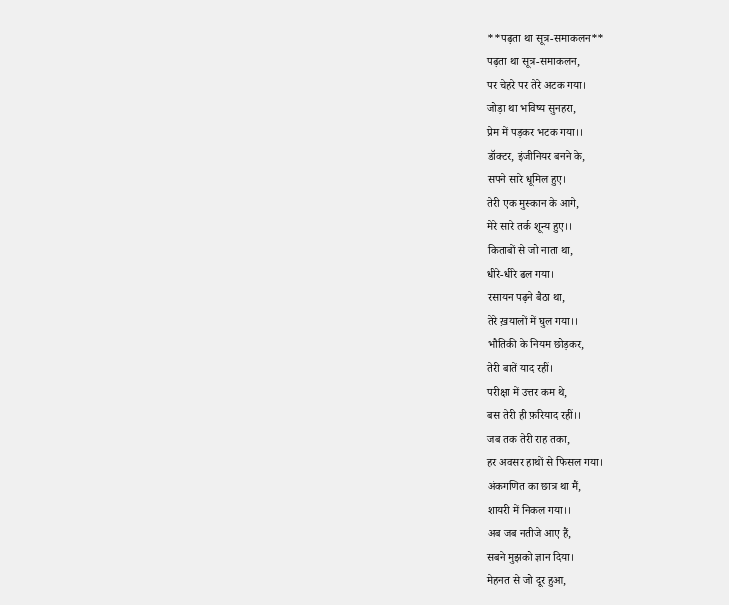**पढ़ता था सूत्र-समाकलन**
पढ़ता था सूत्र-समाकलन,
पर चेहरे पर तेरे अटक गया।
जोड़ा था भविष्य सुनहरा,
प्रेम में पड़कर भटक गया।।
डॉक्टर, इंजीनियर बनने के,
सपने सारे धूमिल हुए।
तेरी एक मुस्कान के आगे,
मेरे सारे तर्क शून्य हुए।।
किताबों से जो नाता था,
धीरे-धीरे ढल गया।
रसायन पढ़ने बैठा था,
तेरे ख़यालों में घुल गया।।
भौतिकी के नियम छोड़कर,
तेरी बातें याद रहीं।
परीक्षा में उत्तर कम थे,
बस तेरी ही फ़रियाद रहीं।।
जब तक तेरी राह तका,
हर अवसर हाथों से फिसल गया।
अंकगणित का छात्र था मैं,
शायरी में निकल गया।।
अब जब नतीजे आए हैं,
सबने मुझको ज्ञान दिया।
मेहनत से जो दूर हुआ,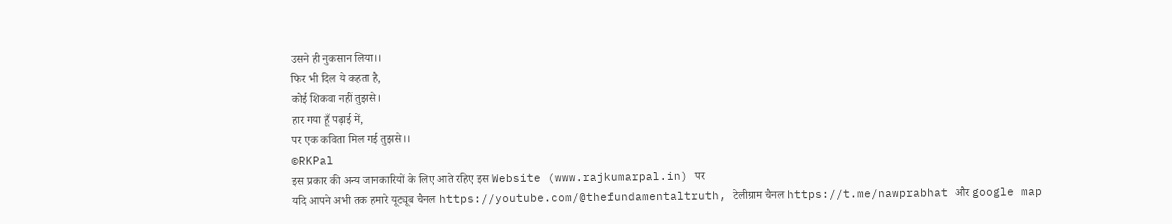उसने ही नुकसान लिया।।
फिर भी दिल ये कहता है,
कोई शिकवा नहीं तुझसे।
हार गया हूँ पढ़ाई में,
पर एक कविता मिल गई तुझसे।।
©RKPal
इस प्रकार की अन्य जानकारियों के लिए आते रहिए इस Website (www.rajkumarpal.in) पर
यदि आपने अभी तक हमारे यूट्यूब चैनल https://youtube.com/@thefundamentaltruth, टेलीग्राम चैनल https://t.me/nawprabhat और google map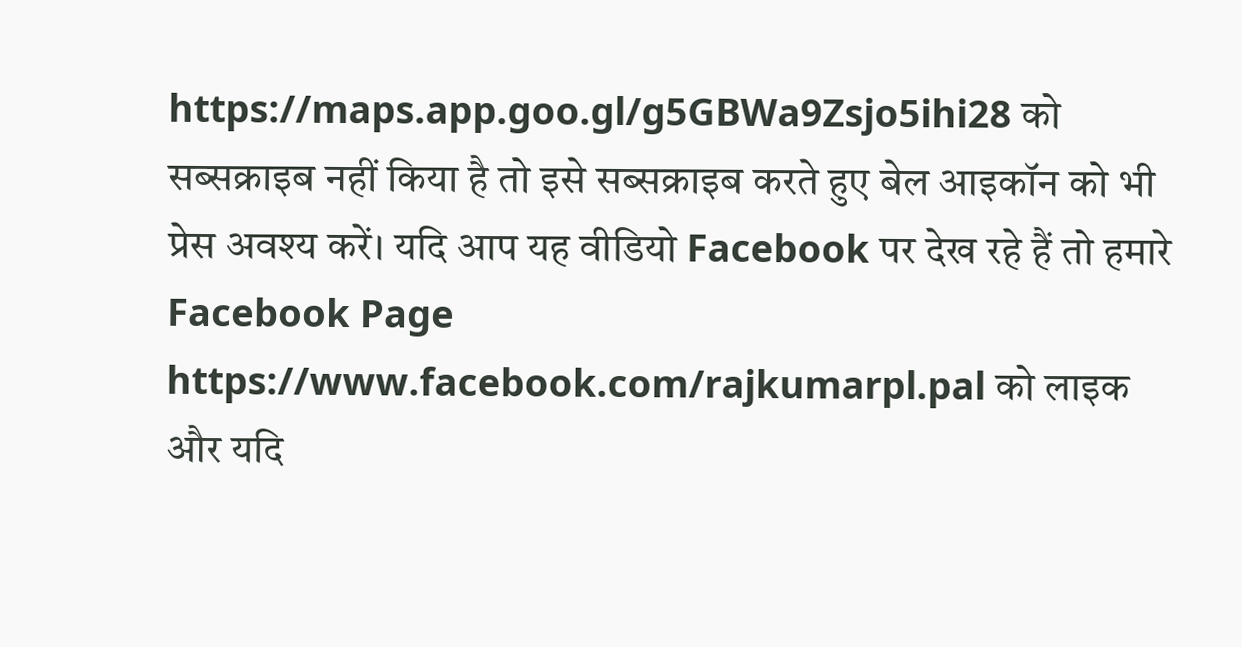https://maps.app.goo.gl/g5GBWa9Zsjo5ihi28 को सब्सक्राइब नहीं किया है तो इसे सब्सक्राइब करते हुए बेल आइकॉन को भी प्रेस अवश्य करें। यदि आप यह वीडियो Facebook पर देख रहे हैं तो हमारे Facebook Page https://www.facebook.com/rajkumarpl.pal को लाइक और यदि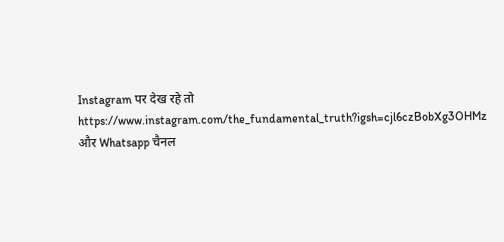Instagram पर देख रहे तो https://www.instagram.com/the_fundamental_truth?igsh=cjl6czBobXg3OHMz और Whatsapp चैनल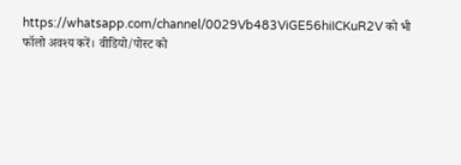https://whatsapp.com/channel/0029Vb483ViGE56hiICKuR2V को भी फॉलो अवश्य करें। वीडियो/पोस्ट को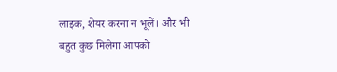लाइक, शेयर करना न भूलें। और भी बहुत कुछ मिलेगा आपको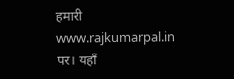हमारी www.rajkumarpal.in पर। यहाँ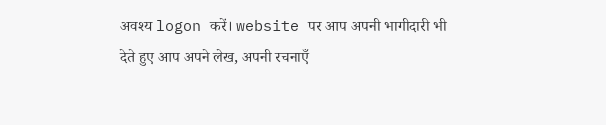अवश्य logon करें। website पर आप अपनी भागीदारी भी देते हुए आप अपने लेख, अपनी रचनाएँ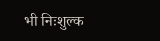भी निःशुल्क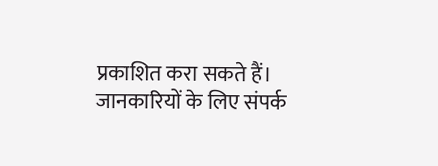प्रकाशित करा सकते हैं। जानकारियों के लिए संपर्क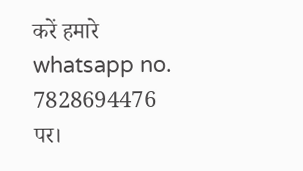करें हमारे whatsapp no. 7828694476 पर।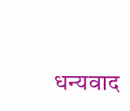धन्यवाद